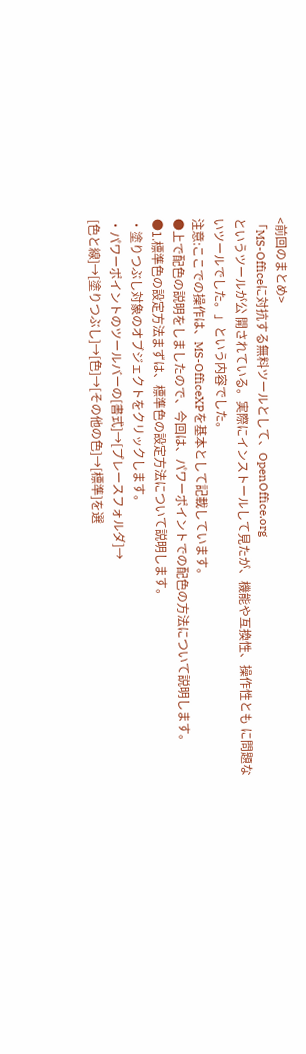<前回のまとめ>
「MS-Officeに対抗する無料ツールとして、OpenOffice.org
というツールが公 開されている。実際にインストールして見たが、機能や互換性、操作性とも に問題ないツールでした。」という内容でした。
注意:ここでの操作は、MS-OfficeXPを基本として記載しています。
●上で配色の説明をしましたので、今回は、パワーポイントでの配色の方法について説明します。
●1.標準色の設定方法まずは、標準色の設定方法について説明します。
・塗りつぶし対象のオブジェクトをクリックします。
・パワーポイントのツールバーの[書式]→[プレースフォルダ]→
[色と線]→[塗りつぶし]→[色]→[その他の色]→[標準]を選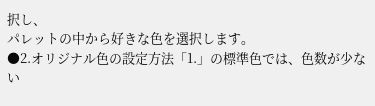択し、
パレットの中から好きな色を選択します。
●2.オリジナル色の設定方法「1.」の標準色では、色数が少ない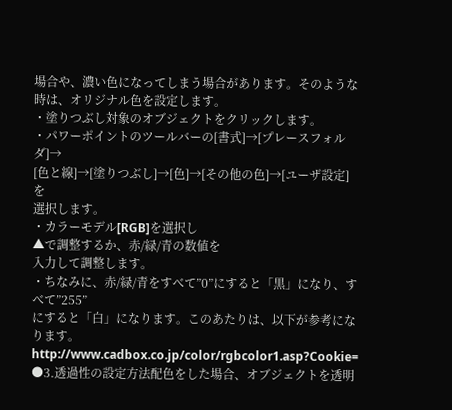場合や、濃い色になってしまう場合があります。そのような時は、オリジナル色を設定します。
・塗りつぶし対象のオブジェクトをクリックします。
・パワーポイントのツールバーの[書式]→[プレースフォルダ]→
[色と線]→[塗りつぶし]→[色]→[その他の色]→[ユーザ設定]を
選択します。
・カラーモデル[RGB]を選択し
▲で調整するか、赤/緑/青の数値を
入力して調整します。
・ちなみに、赤/緑/青をすべて”0”にすると「黒」になり、すべて”255”
にすると「白」になります。このあたりは、以下が参考になります。 http://www.cadbox.co.jp/color/rgbcolor1.asp?Cookie=
●3.透過性の設定方法配色をした場合、オブジェクトを透明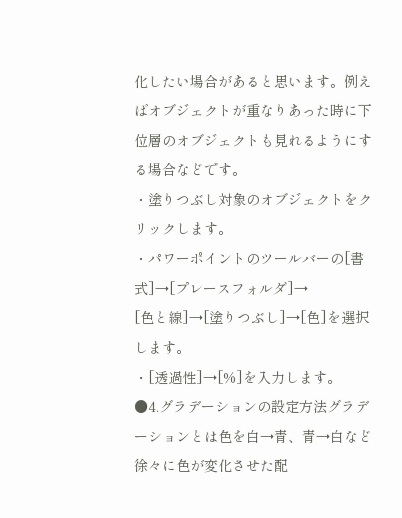化したい場合があると思います。例えばオブジェクトが重なりあった時に下位層のオブジェクトも見れるようにする場合などです。
・塗りつぶし対象のオブジェクトをクリックします。
・パワーポイントのツールバーの[書式]→[プレースフォルダ]→
[色と線]→[塗りつぶし]→[色]を選択します。
・[透過性]→[%]を入力します。
●4.グラデーションの設定方法グラデーションとは色を白→青、青→白など徐々に色が変化させた配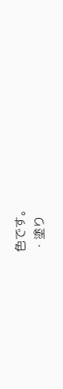色です。
・塗り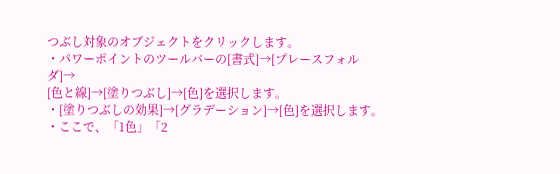つぶし対象のオブジェクトをクリックします。
・パワーポイントのツールバーの[書式]→[プレースフォルダ]→
[色と線]→[塗りつぶし]→[色]を選択します。
・[塗りつぶしの効果]→[グラデーション]→[色]を選択します。
・ここで、「1色」「2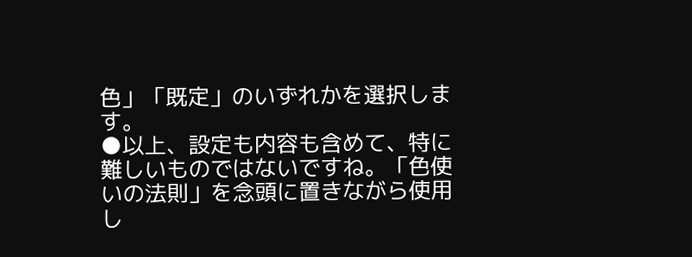色」「既定」のいずれかを選択します。
●以上、設定も内容も含めて、特に難しいものではないですね。「色使いの法則」を念頭に置きながら使用し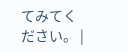てみてください。 |